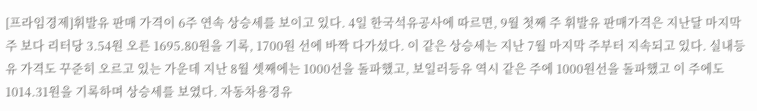[프라임경제]휘발유 판매 가격이 6주 연속 상승세를 보이고 있다. 4일 한국석유공사에 따르면, 9월 첫째 주 휘발유 판매가격은 지난달 마지막 주 보다 리터당 3.54원 오른 1695.80원을 기록, 1700원 선에 바짝 다가섰다. 이 같은 상승세는 지난 7월 마지막 주부터 지속되고 있다. 실내등유 가격도 꾸준히 오르고 있는 가운데 지난 8월 셋째에는 1000선을 돌파했고, 보일러등유 역시 같은 주에 1000원선을 돌파했고 이 주에도 1014.31원을 기록하며 상승세를 보였다. 자동차용경유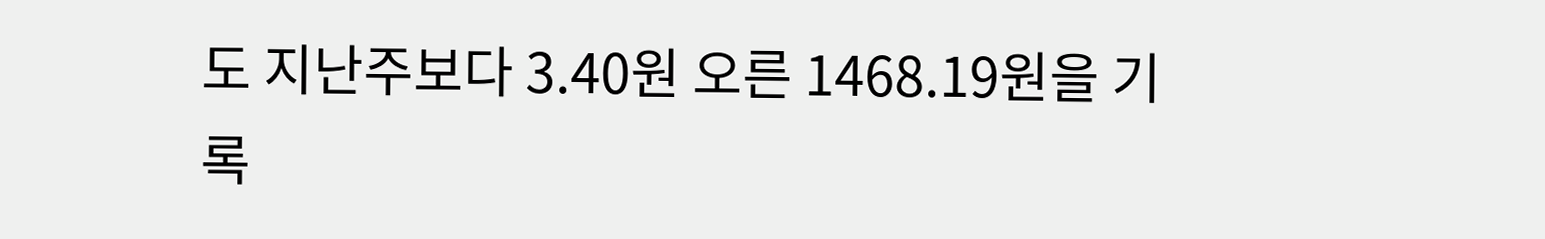도 지난주보다 3.40원 오른 1468.19원을 기록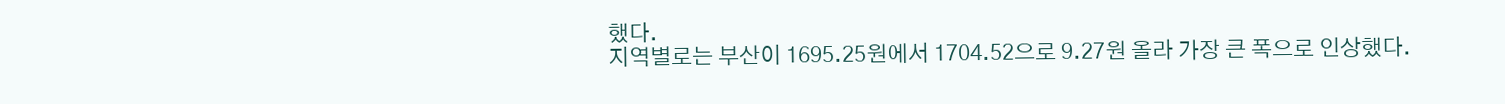했다.
지역별로는 부산이 1695.25원에서 1704.52으로 9.27원 올라 가장 큰 폭으로 인상했다.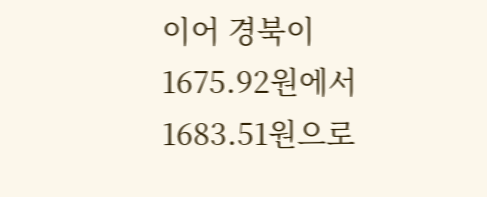이어 경북이 1675.92원에서 1683.51원으로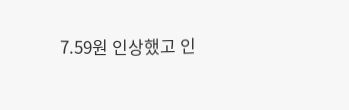7.59원 인상했고 인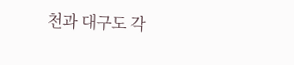천과 대구도 각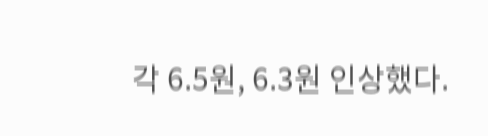각 6.5원, 6.3원 인상했다.